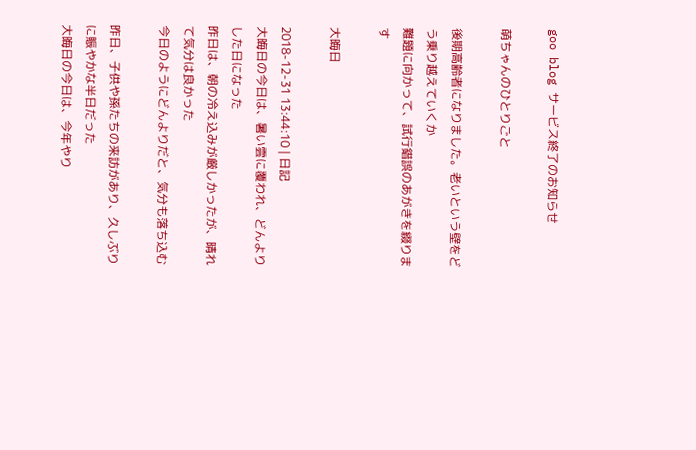goo blog サービス終了のお知らせ

萌ちゃんのひとりごと

後期高齢者になりました。老いという壁をどう乗り越えていくか
難題に向かって、試行錯誤のあがきを綴ります

大晦日

2018-12-31 13:44:10 | 日記
大晦日の今日は、暑い雲に覆われ、どんよりした日になった
昨日は、朝の冷え込みが厳しかったが、晴れて気分は良かった
今日のようにどんよりだと、気分も落ち込む

昨日、子供や孫たちの来訪があり、久しぶりに賑やかな半日だった
大晦日の今日は、今年やり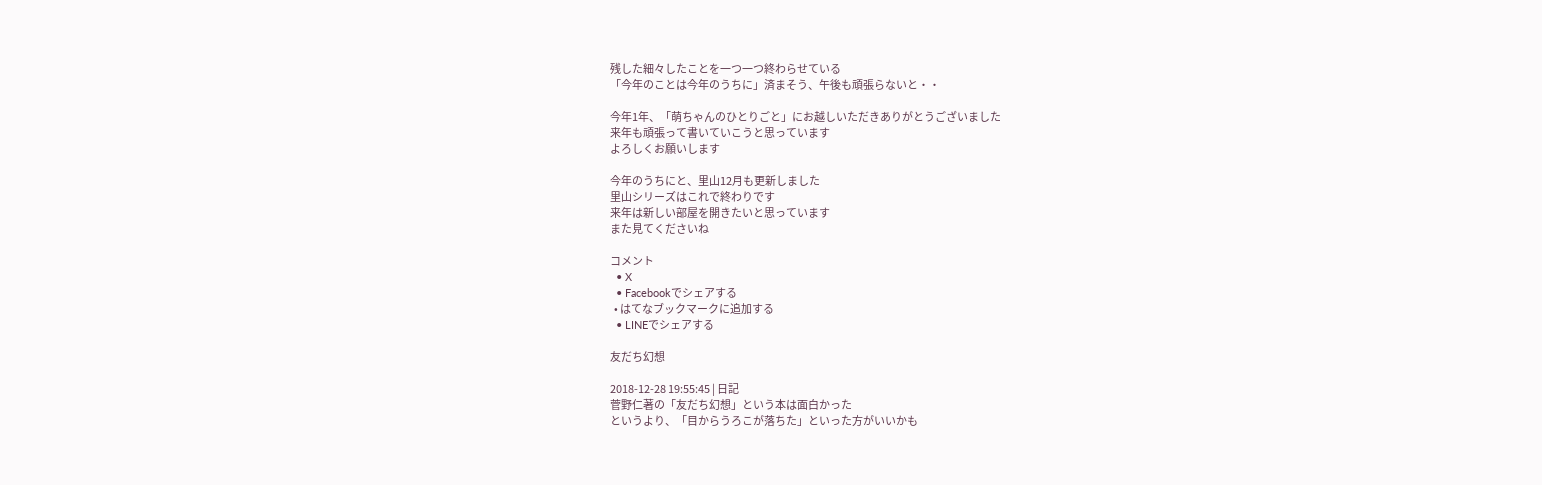残した細々したことを一つ一つ終わらせている
「今年のことは今年のうちに」済まそう、午後も頑張らないと・・

今年1年、「萌ちゃんのひとりごと」にお越しいただきありがとうございました
来年も頑張って書いていこうと思っています
よろしくお願いします

今年のうちにと、里山12月も更新しました
里山シリーズはこれで終わりです
来年は新しい部屋を開きたいと思っています
また見てくださいね

コメント
  • X
  • Facebookでシェアする
  • はてなブックマークに追加する
  • LINEでシェアする

友だち幻想

2018-12-28 19:55:45 | 日記
菅野仁著の「友だち幻想」という本は面白かった
というより、「目からうろこが落ちた」といった方がいいかも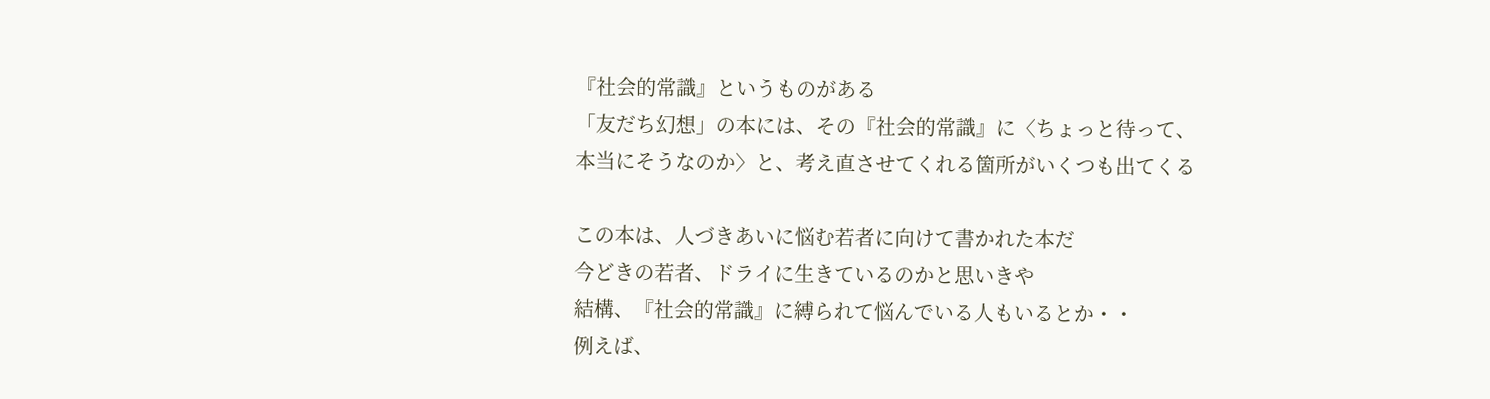『社会的常識』というものがある
「友だち幻想」の本には、その『社会的常識』に〈ちょっと待って、
本当にそうなのか〉と、考え直させてくれる箇所がいくつも出てくる

この本は、人づきあいに悩む若者に向けて書かれた本だ
今どきの若者、ドライに生きているのかと思いきや
結構、『社会的常識』に縛られて悩んでいる人もいるとか・・
例えば、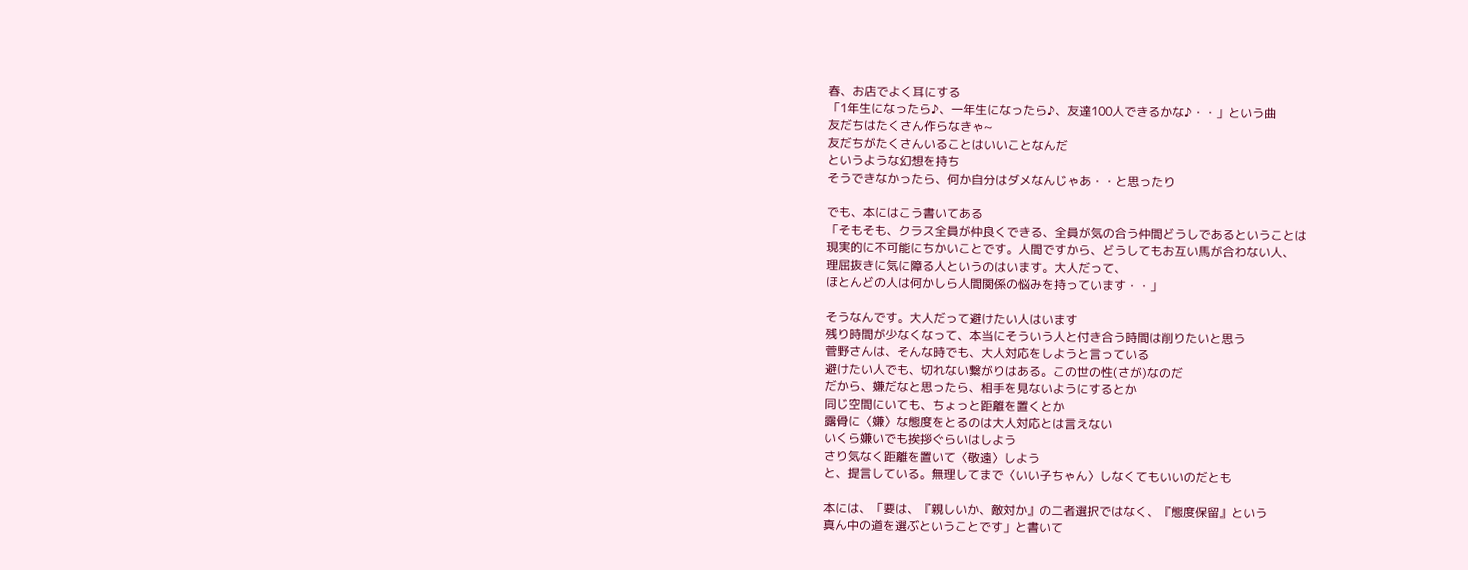春、お店でよく耳にする
「1年生になったら♪、一年生になったら♪、友達100人できるかな♪・・」という曲
友だちはたくさん作らなきゃ~
友だちがたくさんいることはいいことなんだ
というような幻想を持ち
そうできなかったら、何か自分はダメなんじゃあ・・と思ったり

でも、本にはこう書いてある
「そもそも、クラス全員が仲良くできる、全員が気の合う仲間どうしであるということは
現実的に不可能にちかいことです。人間ですから、どうしてもお互い馬が合わない人、
理屈抜きに気に障る人というのはいます。大人だって、
ほとんどの人は何かしら人間関係の悩みを持っています・・」

そうなんです。大人だって避けたい人はいます
残り時間が少なくなって、本当にそういう人と付き合う時間は削りたいと思う
菅野さんは、そんな時でも、大人対応をしようと言っている
避けたい人でも、切れない繋がりはある。この世の性(さが)なのだ
だから、嫌だなと思ったら、相手を見ないようにするとか
同じ空間にいても、ちょっと距離を置くとか
露骨に〈嫌〉な態度をとるのは大人対応とは言えない
いくら嫌いでも挨拶ぐらいはしよう
さり気なく距離を置いて〈敬遠〉しよう
と、提言している。無理してまで〈いい子ちゃん〉しなくてもいいのだとも

本には、「要は、『親しいか、敵対か』の二者選択ではなく、『態度保留』という
真ん中の道を選ぶということです」と書いて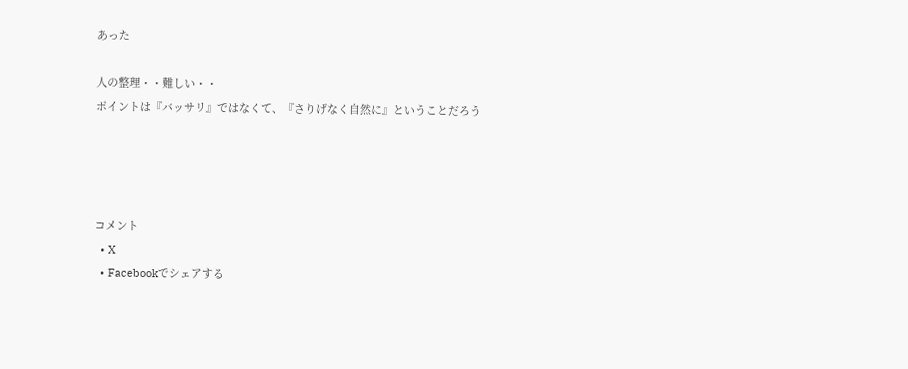あった

人の整理・・難しい・・
ポイントは『バッサリ』ではなくて、『さりげなく自然に』ということだろう




コメント
  • X
  • Facebookでシェアする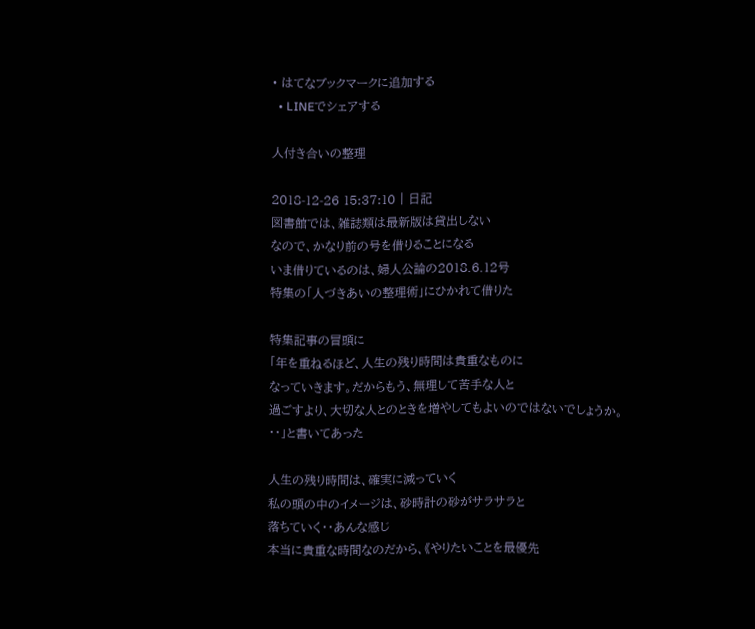• はてなブックマークに追加する
  • LINEでシェアする

人付き合いの整理

2018-12-26 15:37:10 | 日記
図書館では、雑誌類は最新版は貸出しない
なので、かなり前の号を借りることになる
いま借りているのは、婦人公論の2018.6.12号
特集の「人づきあいの整理術」にひかれて借りた

特集記事の冒頭に
「年を重ねるほど、人生の残り時間は貴重なものに
なっていきます。だからもう、無理して苦手な人と
過ごすより、大切な人とのときを増やしてもよいのではないでしょうか。
・・」と書いてあった

人生の残り時間は、確実に減っていく
私の頭の中のイメージは、砂時計の砂がサラサラと
落ちていく・・あんな感じ
本当に貴重な時間なのだから、《やりたいことを最優先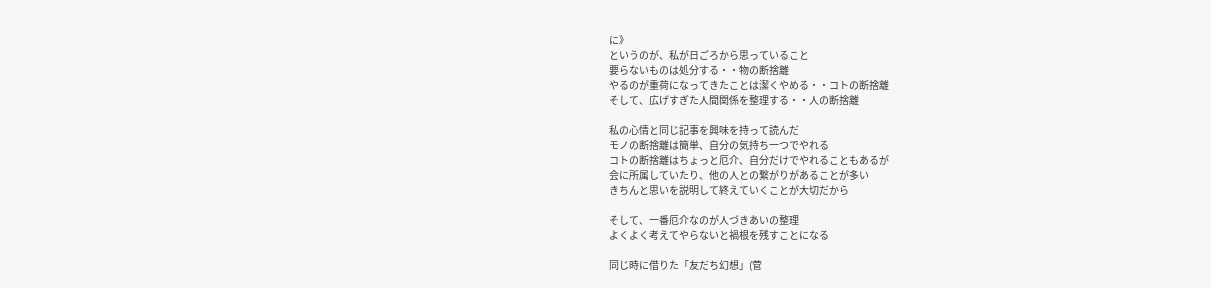に》
というのが、私が日ごろから思っていること
要らないものは処分する・・物の断捨離
やるのが重荷になってきたことは潔くやめる・・コトの断捨離
そして、広げすぎた人間関係を整理する・・人の断捨離

私の心情と同じ記事を興味を持って読んだ
モノの断捨離は簡単、自分の気持ち一つでやれる
コトの断捨離はちょっと厄介、自分だけでやれることもあるが
会に所属していたり、他の人との繋がりがあることが多い
きちんと思いを説明して終えていくことが大切だから

そして、一番厄介なのが人づきあいの整理
よくよく考えてやらないと禍根を残すことになる

同じ時に借りた「友だち幻想」(菅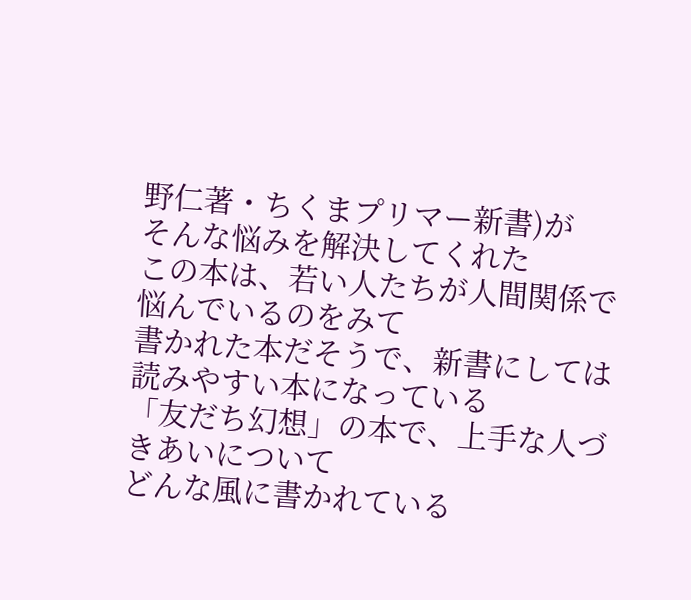野仁著・ちくまプリマー新書)が
そんな悩みを解決してくれた
この本は、若い人たちが人間関係で悩んでいるのをみて
書かれた本だそうで、新書にしては読みやすい本になっている
「友だち幻想」の本で、上手な人づきあいについて
どんな風に書かれている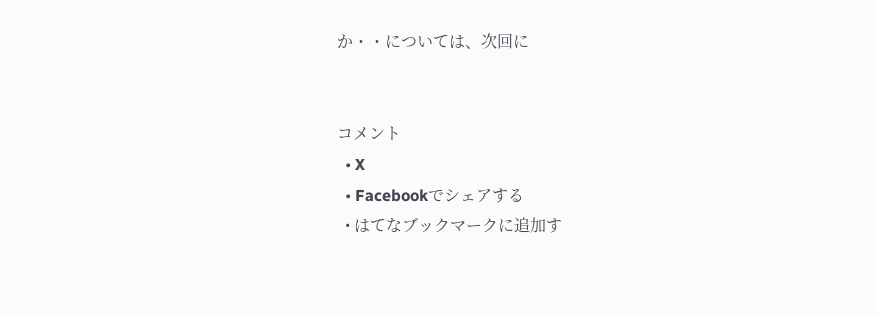か・・については、次回に


コメント
  • X
  • Facebookでシェアする
  • はてなブックマークに追加す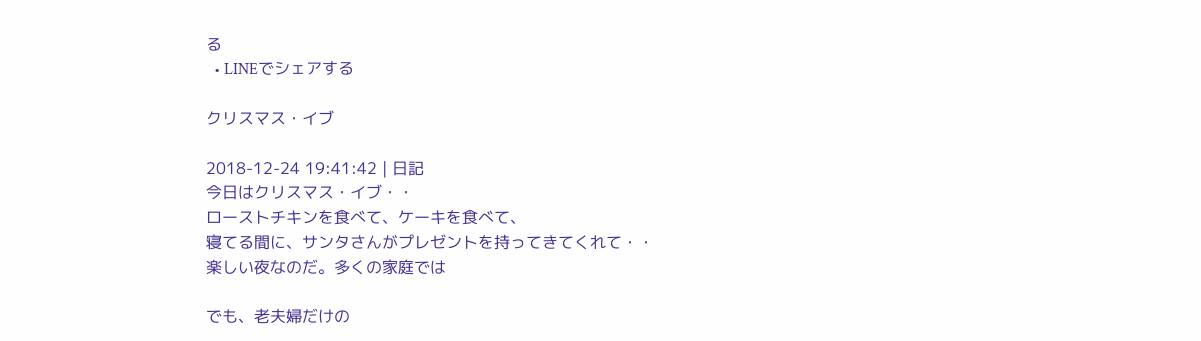る
  • LINEでシェアする

クリスマス・イブ

2018-12-24 19:41:42 | 日記
今日はクリスマス・イブ・・
ローストチキンを食べて、ケーキを食べて、
寝てる間に、サンタさんがプレゼントを持ってきてくれて・・
楽しい夜なのだ。多くの家庭では

でも、老夫婦だけの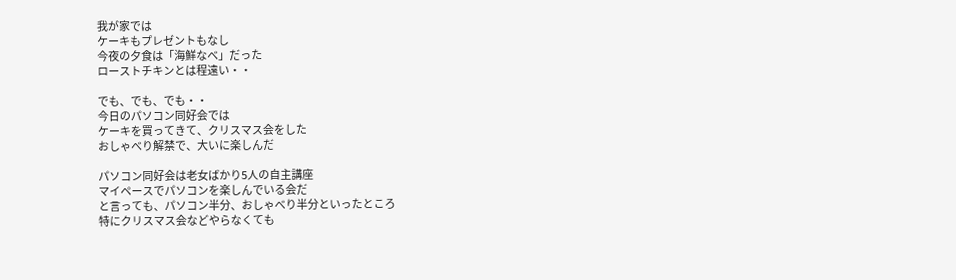我が家では
ケーキもプレゼントもなし
今夜の夕食は「海鮮なべ」だった
ローストチキンとは程遠い・・

でも、でも、でも・・
今日のパソコン同好会では
ケーキを買ってきて、クリスマス会をした
おしゃべり解禁で、大いに楽しんだ

パソコン同好会は老女ばかり5人の自主講座
マイペースでパソコンを楽しんでいる会だ
と言っても、パソコン半分、おしゃべり半分といったところ
特にクリスマス会などやらなくても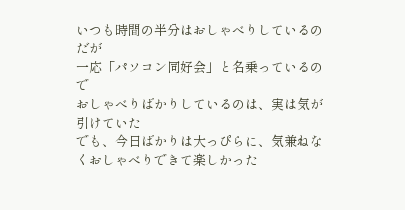いつも時間の半分はおしゃべりしているのだが
一応「パソコン同好会」と名乗っているので
おしゃべりばかりしているのは、実は気が引けていた
でも、今日ばかりは大っぴらに、気兼ねなくおしゃべりできて楽しかった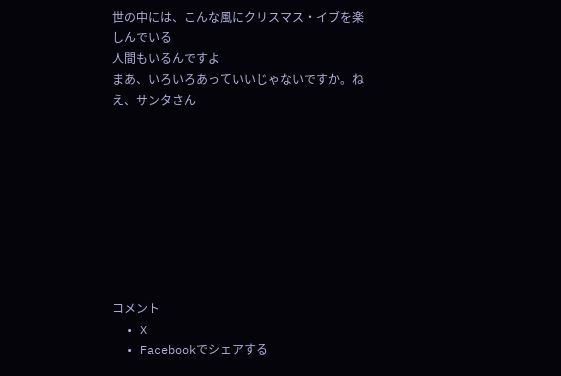世の中には、こんな風にクリスマス・イブを楽しんでいる
人間もいるんですよ
まあ、いろいろあっていいじゃないですか。ねえ、サンタさん









コメント
  • X
  • Facebookでシェアする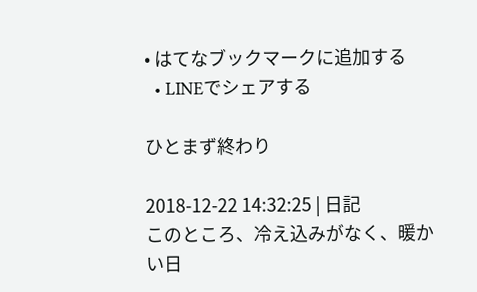• はてなブックマークに追加する
  • LINEでシェアする

ひとまず終わり

2018-12-22 14:32:25 | 日記
このところ、冷え込みがなく、暖かい日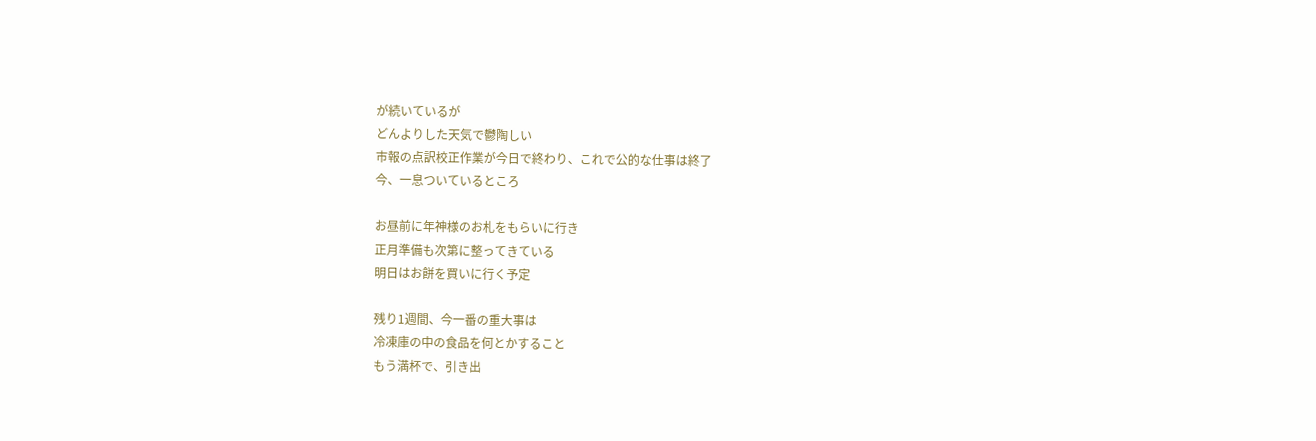が続いているが
どんよりした天気で鬱陶しい
市報の点訳校正作業が今日で終わり、これで公的な仕事は終了
今、一息ついているところ

お昼前に年神様のお札をもらいに行き
正月準備も次第に整ってきている
明日はお餅を買いに行く予定

残り1週間、今一番の重大事は
冷凍庫の中の食品を何とかすること
もう満杯で、引き出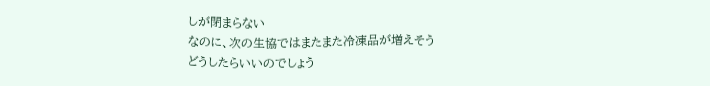しが閉まらない
なのに、次の生協ではまたまた冷凍品が増えそう
どうしたらいいのでしょう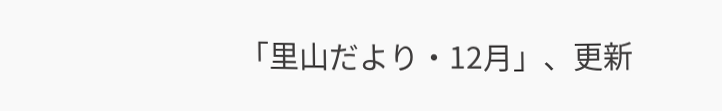「里山だより・12月」、更新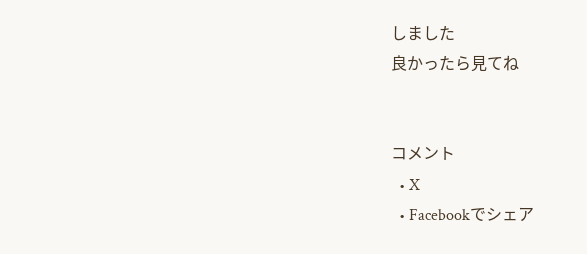しました
良かったら見てね


コメント
  • X
  • Facebookでシェア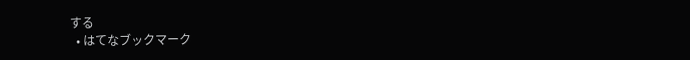する
  • はてなブックマーク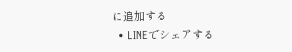に追加する
  • LINEでシェアする